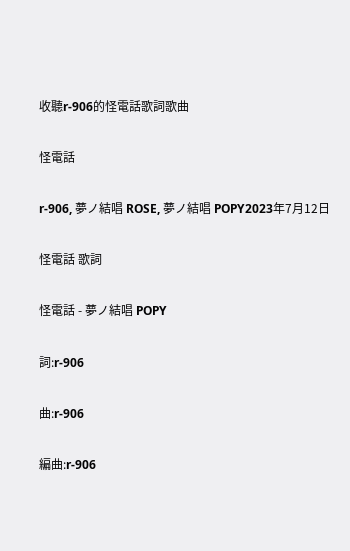收聽r-906的怪電話歌詞歌曲

怪電話

r-906, 夢ノ結唱 ROSE, 夢ノ結唱 POPY2023年7月12日

怪電話 歌詞

怪電話 - 夢ノ結唱 POPY

詞:r-906

曲:r-906

編曲:r-906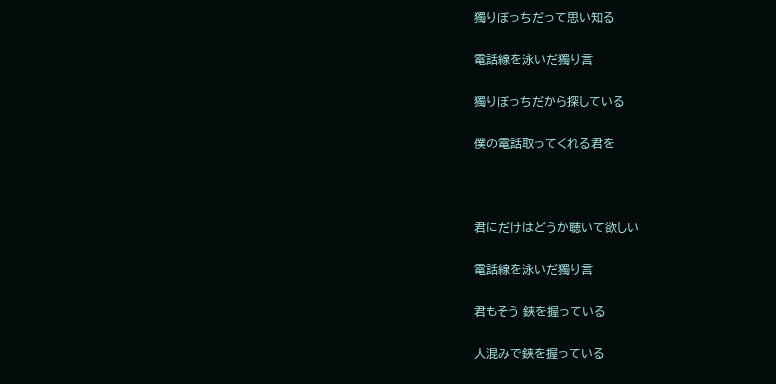獨りぼっちだって思い知る

電話線を泳いだ獨り言

獨りぼっちだから探している

僕の電話取ってくれる君を



君にだけはどうか聴いて欲しい

電話線を泳いだ獨り言

君もそう 鋏を握っている

人混みで鋏を握っている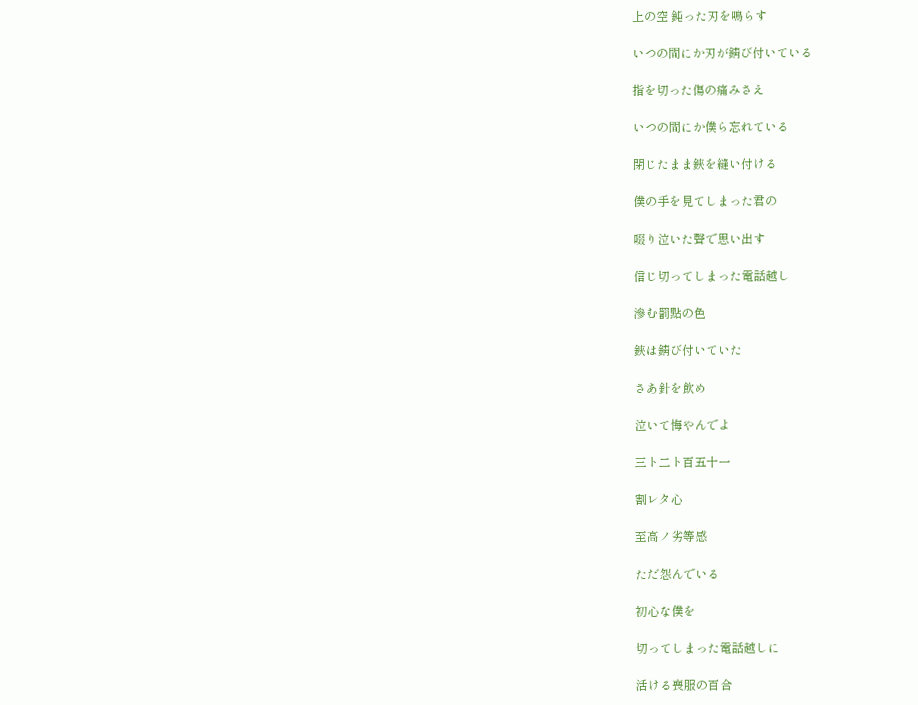上の空 鈍った刃を鳴らす

いつの間にか刃が錆び付いている

指を切った傷の痛みさえ

いつの間にか僕ら忘れている

閉じたまま鋏を縫い付ける

僕の手を見てしまった君の

啜り泣いた聲で思い出す

信じ切ってしまった電話越し

滲む罰點の色

鋏は錆び付いていた

さあ針を飲め

泣いて悔やんでよ

三ト二ト百五十一

割レタ心

至高ノ劣等感

ただ怨んでいる

初心な僕を

切ってしまった電話越しに

活ける喪服の百合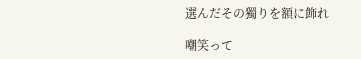選んだその獨りを額に飾れ

嘲笑って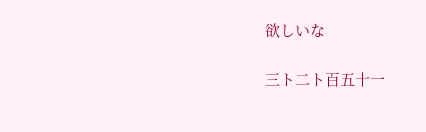欲しいな

三ト二ト百五十一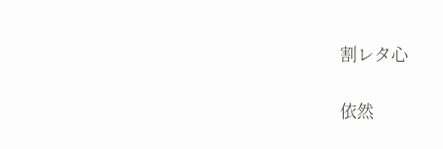割レタ心

依然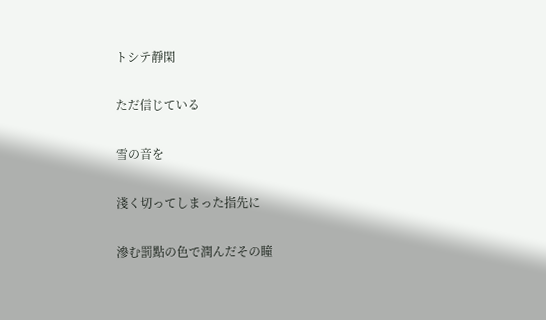トシテ靜閑

ただ信じている

雪の音を

淺く切ってしまった指先に

滲む罰點の色で潤んだその瞳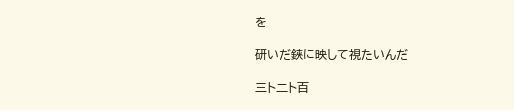を

研いだ鋏に映して視たいんだ

三ト二ト百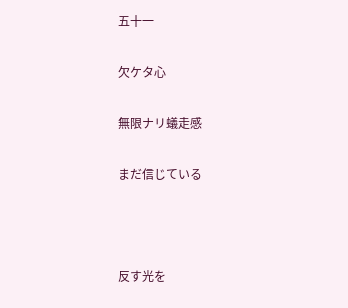五十一

欠ケタ心

無限ナリ蟻走感

まだ信じている



反す光を